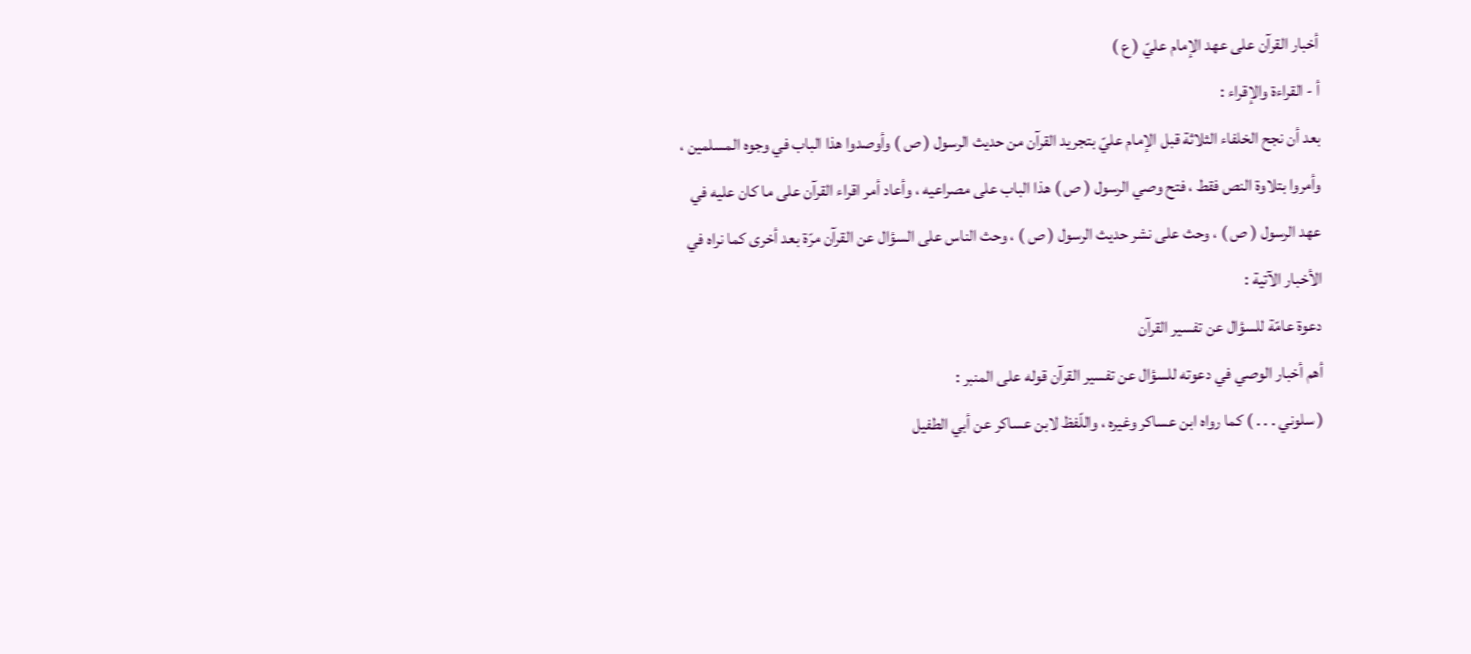أخبار القرآن على عهد الإمام عليّ ( ع )
أ - القراءة والإقراء :
بعد أن نجح الخلفاء الثلاثة قبل الإمام عليّ بتجريد القرآن من حديث الرسول ( ص ) وأوصدوا هذا الباب في وجوه المسلمين ، وأمروا بتلاوة النص فقط ، فتح وصي الرسول ( ص ) هذا الباب على مصراعيه ، وأعاد أمر اقراء القرآن على ما كان عليه في عهد الرسول ( ص ) ، وحث على نشر حديث الرسول ( ص ) ، وحث الناس على السؤال عن القرآن مرّة بعد أخرى كما نراه في الأخبار الآتية :
دعوة عامّة للسؤال عن تفسير القرآن
أهم أخبار الوصي في دعوته للسؤال عن تفسير القرآن قوله على المنبر :
( سلوني . . . ) كما رواه ابن عساكر وغيره ، واللّفظ لابن عساكر عن أبي الطفيل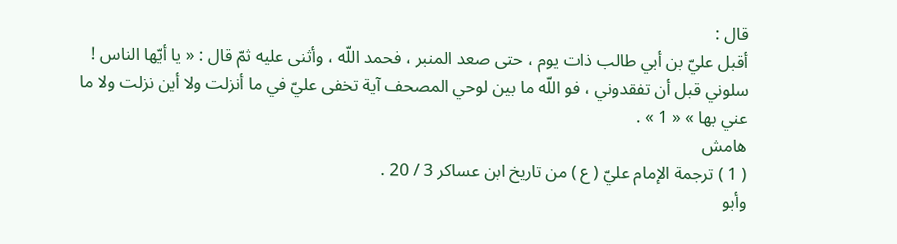قال :
أقبل عليّ بن أبي طالب ذات يوم ، حتى صعد المنبر ، فحمد اللّه ، وأثنى عليه ثمّ قال : « يا أيّها الناس ! سلوني قبل أن تفقدوني ، فو اللّه ما بين لوحي المصحف آية تخفى عليّ في ما أنزلت ولا أين نزلت ولا ما عني بها » « 1 » .
هامش
( 1 ) ترجمة الإمام عليّ ( ع ) من تاريخ ابن عساكر 3 / 20 .
وأبو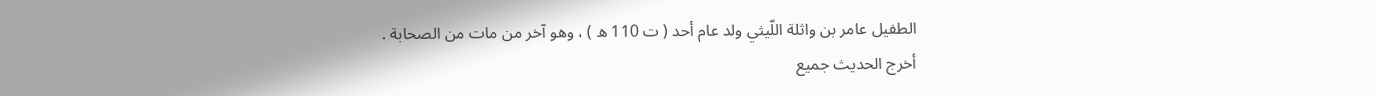الطفيل عامر بن واثلة اللّيثي ولد عام أحد ( ت 110 ه ) ، وهو آخر من مات من الصحابة .
أخرج الحديث جميع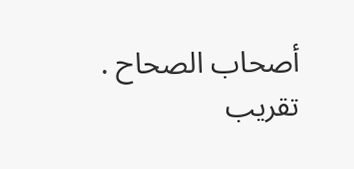أصحاب الصحاح . تقريب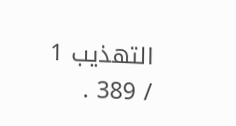التهذيب 1 / 389 .